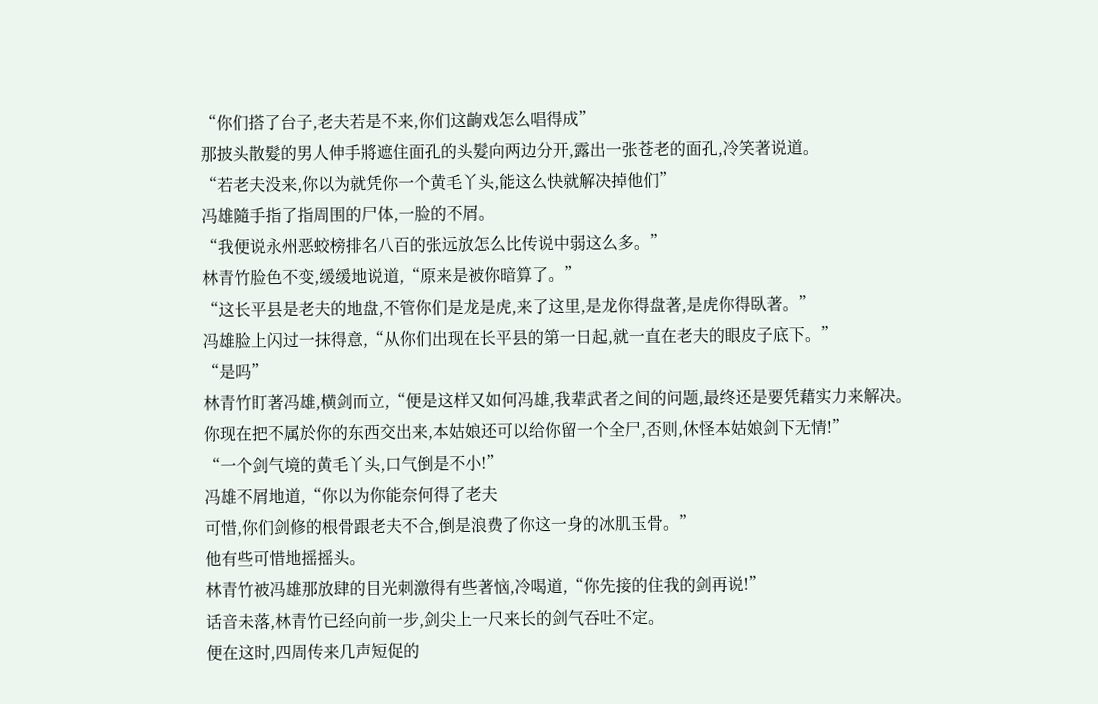“你们搭了台子,老夫若是不来,你们这齣戏怎么唱得成”
那披头散髮的男人伸手將遮住面孔的头髮向两边分开,露出一张苍老的面孔,冷笑著说道。
“若老夫没来,你以为就凭你一个黄毛丫头,能这么快就解决掉他们”
冯雄隨手指了指周围的尸体,一脸的不屑。
“我便说永州恶蛟榜排名八百的张远放怎么比传说中弱这么多。”
林青竹脸色不变,缓缓地说道,“原来是被你暗算了。”
“这长平县是老夫的地盘,不管你们是龙是虎,来了这里,是龙你得盘著,是虎你得臥著。”
冯雄脸上闪过一抹得意,“从你们出现在长平县的第一日起,就一直在老夫的眼皮子底下。”
“是吗”
林青竹盯著冯雄,横剑而立,“便是这样又如何冯雄,我辈武者之间的问题,最终还是要凭藉实力来解决。
你现在把不属於你的东西交出来,本姑娘还可以给你留一个全尸,否则,休怪本姑娘剑下无情!”
“一个剑气境的黄毛丫头,口气倒是不小!”
冯雄不屑地道,“你以为你能奈何得了老夫
可惜,你们剑修的根骨跟老夫不合,倒是浪费了你这一身的冰肌玉骨。”
他有些可惜地摇摇头。
林青竹被冯雄那放肆的目光刺激得有些著恼,冷喝道,“你先接的住我的剑再说!”
话音未落,林青竹已经向前一步,剑尖上一尺来长的剑气吞吐不定。
便在这时,四周传来几声短促的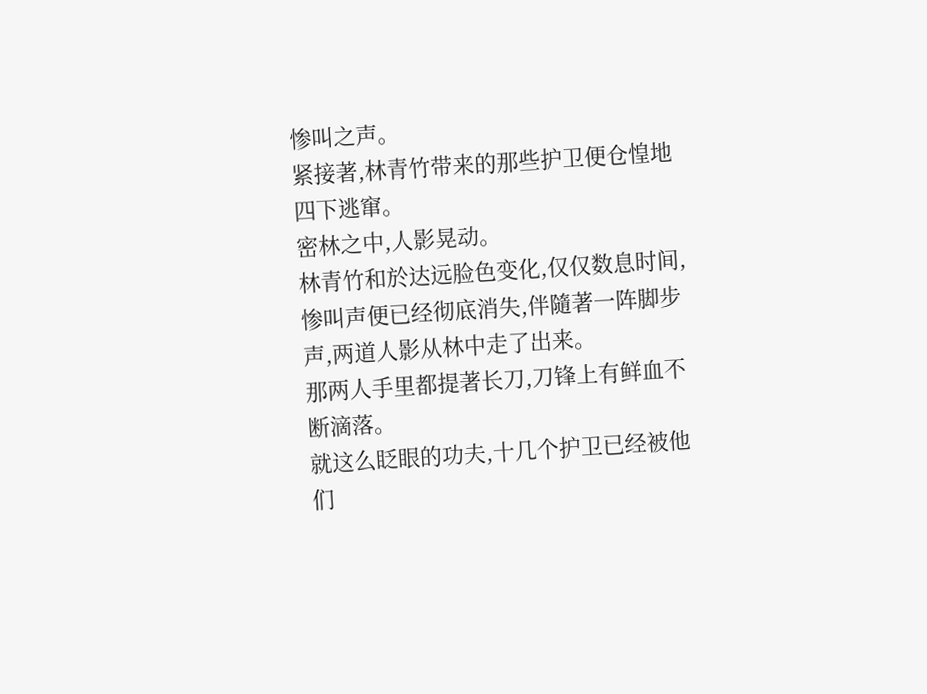惨叫之声。
紧接著,林青竹带来的那些护卫便仓惶地四下逃窜。
密林之中,人影晃动。
林青竹和於达远脸色变化,仅仅数息时间,惨叫声便已经彻底消失,伴隨著一阵脚步声,两道人影从林中走了出来。
那两人手里都提著长刀,刀锋上有鲜血不断滴落。
就这么眨眼的功夫,十几个护卫已经被他们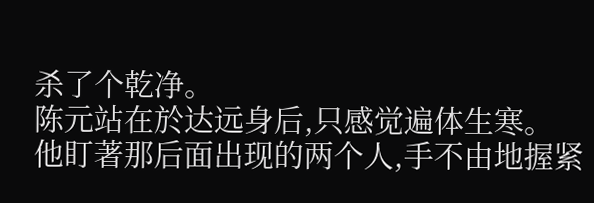杀了个乾净。
陈元站在於达远身后,只感觉遍体生寒。
他盯著那后面出现的两个人,手不由地握紧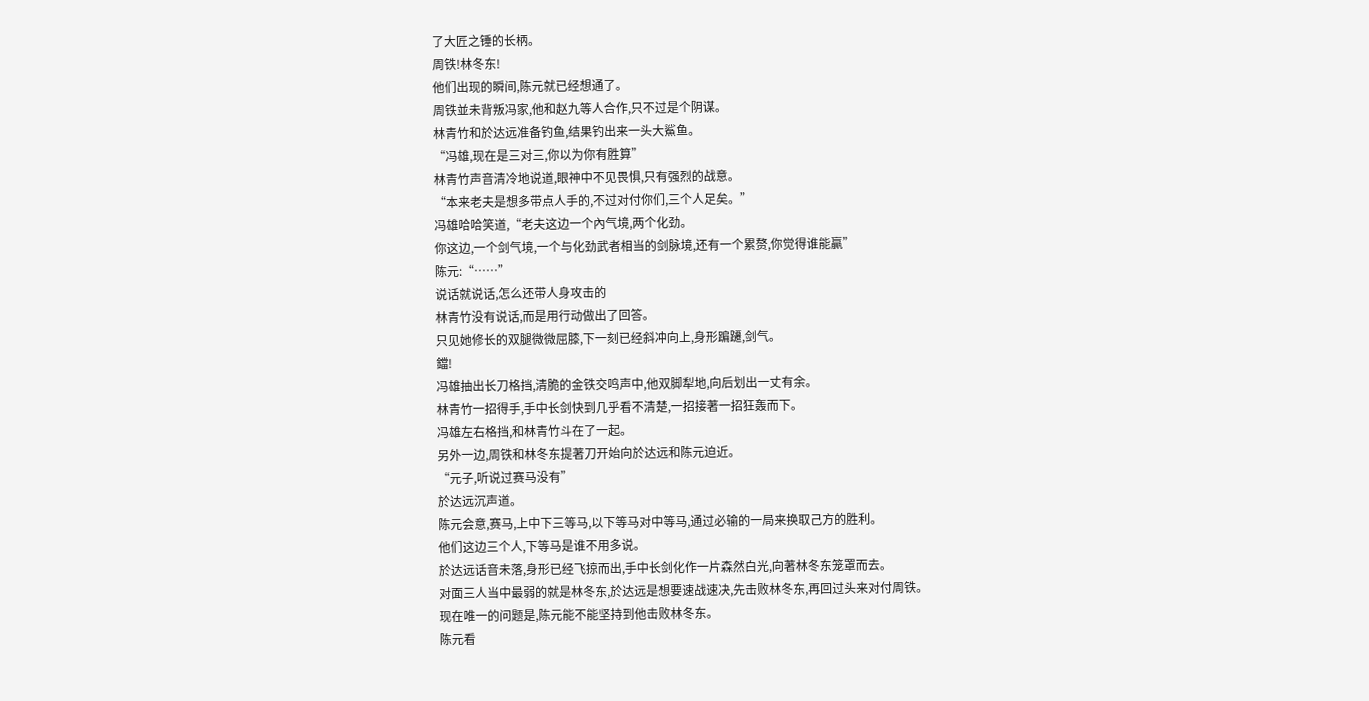了大匠之锤的长柄。
周铁!林冬东!
他们出现的瞬间,陈元就已经想通了。
周铁並未背叛冯家,他和赵九等人合作,只不过是个阴谋。
林青竹和於达远准备钓鱼,结果钓出来一头大鯊鱼。
“冯雄,现在是三对三,你以为你有胜算”
林青竹声音清冷地说道,眼神中不见畏惧,只有强烈的战意。
“本来老夫是想多带点人手的,不过对付你们,三个人足矣。”
冯雄哈哈笑道,“老夫这边一个內气境,两个化劲。
你这边,一个剑气境,一个与化劲武者相当的剑脉境,还有一个累赘,你觉得谁能贏”
陈元:“……”
说话就说话,怎么还带人身攻击的
林青竹没有说话,而是用行动做出了回答。
只见她修长的双腿微微屈膝,下一刻已经斜冲向上,身形蹁躚,剑气。
鐺!
冯雄抽出长刀格挡,清脆的金铁交鸣声中,他双脚犁地,向后划出一丈有余。
林青竹一招得手,手中长剑快到几乎看不清楚,一招接著一招狂轰而下。
冯雄左右格挡,和林青竹斗在了一起。
另外一边,周铁和林冬东提著刀开始向於达远和陈元迫近。
“元子,听说过赛马没有”
於达远沉声道。
陈元会意,赛马,上中下三等马,以下等马对中等马,通过必输的一局来换取己方的胜利。
他们这边三个人,下等马是谁不用多说。
於达远话音未落,身形已经飞掠而出,手中长剑化作一片森然白光,向著林冬东笼罩而去。
对面三人当中最弱的就是林冬东,於达远是想要速战速决,先击败林冬东,再回过头来对付周铁。
现在唯一的问题是,陈元能不能坚持到他击败林冬东。
陈元看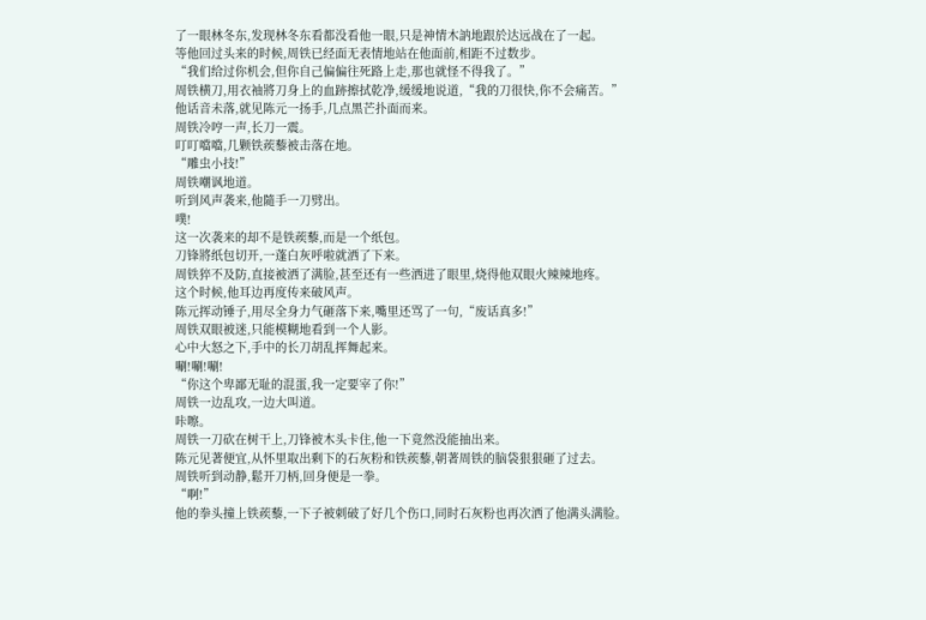了一眼林冬东,发现林冬东看都没看他一眼,只是神情木訥地跟於达远战在了一起。
等他回过头来的时候,周铁已经面无表情地站在他面前,相距不过数步。
“我们给过你机会,但你自己偏偏往死路上走,那也就怪不得我了。”
周铁横刀,用衣袖將刀身上的血跡擦拭乾净,缓缓地说道,“我的刀很快,你不会痛苦。”
他话音未落,就见陈元一扬手,几点黑芒扑面而来。
周铁冷哼一声,长刀一震。
叮叮噹噹,几颗铁蒺藜被击落在地。
“雕虫小技!”
周铁嘲讽地道。
听到风声袭来,他隨手一刀劈出。
噗!
这一次袭来的却不是铁蒺藜,而是一个纸包。
刀锋將纸包切开,一蓬白灰呼啦就洒了下来。
周铁猝不及防,直接被洒了满脸,甚至还有一些洒进了眼里,烧得他双眼火辣辣地疼。
这个时候,他耳边再度传来破风声。
陈元挥动锤子,用尽全身力气砸落下来,嘴里还骂了一句,“废话真多!”
周铁双眼被迷,只能模糊地看到一个人影。
心中大怒之下,手中的长刀胡乱挥舞起来。
唰!唰!唰!
“你这个卑鄙无耻的混蛋,我一定要宰了你!”
周铁一边乱攻,一边大叫道。
咔嚓。
周铁一刀砍在树干上,刀锋被木头卡住,他一下竟然没能抽出来。
陈元见著便宜,从怀里取出剩下的石灰粉和铁蒺藜,朝著周铁的脑袋狠狠砸了过去。
周铁听到动静,鬆开刀柄,回身便是一拳。
“啊!”
他的拳头撞上铁蒺藜,一下子被刺破了好几个伤口,同时石灰粉也再次洒了他满头满脸。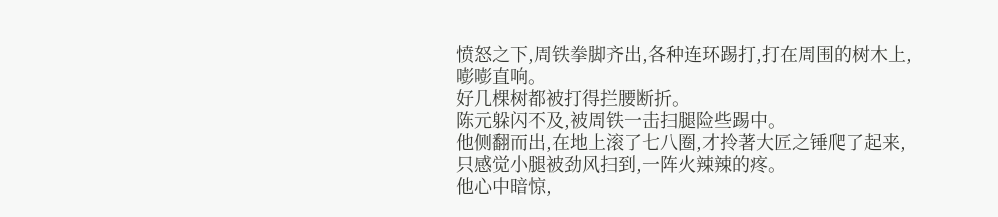愤怒之下,周铁拳脚齐出,各种连环踢打,打在周围的树木上,嘭嘭直响。
好几棵树都被打得拦腰断折。
陈元躲闪不及,被周铁一击扫腿险些踢中。
他侧翻而出,在地上滚了七八圈,才拎著大匠之锤爬了起来,只感觉小腿被劲风扫到,一阵火辣辣的疼。
他心中暗惊,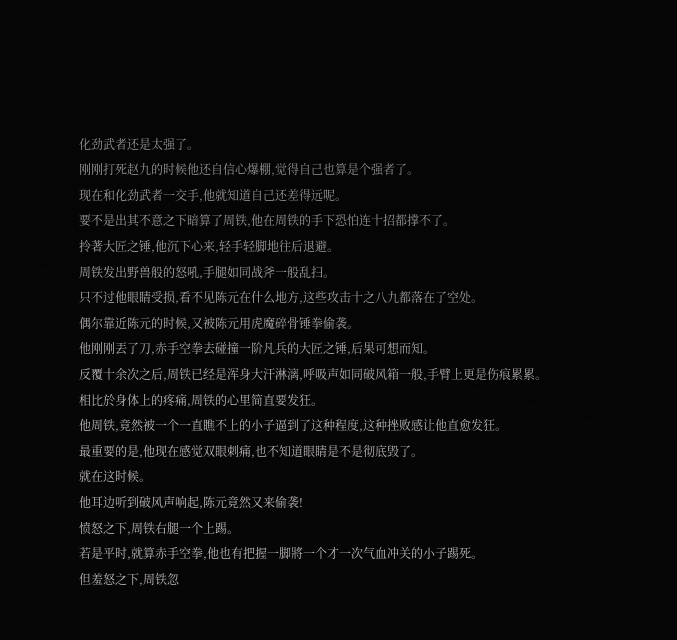化劲武者还是太强了。
刚刚打死赵九的时候他还自信心爆棚,觉得自己也算是个强者了。
现在和化劲武者一交手,他就知道自己还差得远呢。
要不是出其不意之下暗算了周铁,他在周铁的手下恐怕连十招都撑不了。
拎著大匠之锤,他沉下心来,轻手轻脚地往后退避。
周铁发出野兽般的怒吼,手腿如同战斧一般乱扫。
只不过他眼睛受损,看不见陈元在什么地方,这些攻击十之八九都落在了空处。
偶尔靠近陈元的时候,又被陈元用虎魔碎骨锤拳偷袭。
他刚刚丟了刀,赤手空拳去碰撞一阶凡兵的大匠之锤,后果可想而知。
反覆十余次之后,周铁已经是浑身大汗淋漓,呼吸声如同破风箱一般,手臂上更是伤痕累累。
相比於身体上的疼痛,周铁的心里简直要发狂。
他周铁,竟然被一个一直瞧不上的小子逼到了这种程度,这种挫败感让他直愈发狂。
最重要的是,他现在感觉双眼刺痛,也不知道眼睛是不是彻底毁了。
就在这时候。
他耳边听到破风声响起,陈元竟然又来偷袭!
愤怒之下,周铁右腿一个上踢。
若是平时,就算赤手空拳,他也有把握一脚將一个才一次气血冲关的小子踢死。
但羞怒之下,周铁忽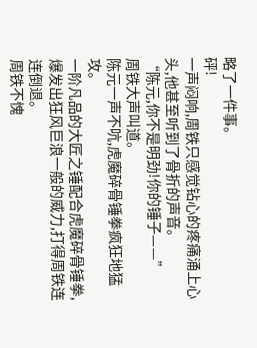略了一件事。
砰!
一声闷响,周铁只感觉钻心的疼痛涌上心头,他甚至听到了骨折的声音。
“陈元,你不是明劲!你的锤子——”
周铁大声叫道。
陈元一声不吭,虎魔碎骨锤拳疯狂地猛攻。
一阶凡品的大匠之锤配合虎魔碎骨锤拳,爆发出狂风巨浪一般的威力,打得周铁连连倒退。
周铁不愧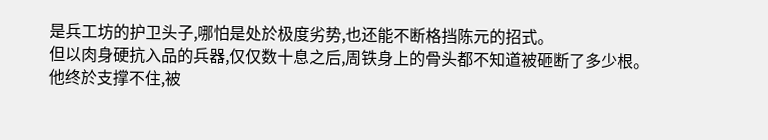是兵工坊的护卫头子,哪怕是处於极度劣势,也还能不断格挡陈元的招式。
但以肉身硬抗入品的兵器,仅仅数十息之后,周铁身上的骨头都不知道被砸断了多少根。
他终於支撑不住,被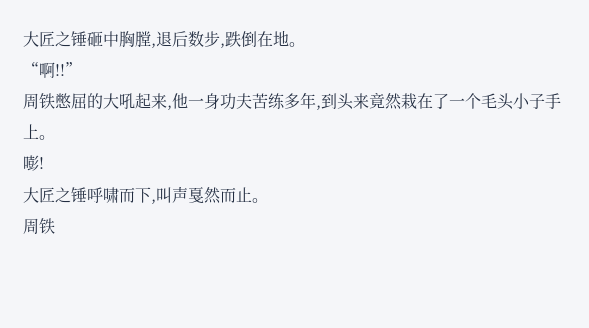大匠之锤砸中胸膛,退后数步,跌倒在地。
“啊!!”
周铁憋屈的大吼起来,他一身功夫苦练多年,到头来竟然栽在了一个毛头小子手上。
嘭!
大匠之锤呼啸而下,叫声戛然而止。
周铁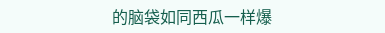的脑袋如同西瓜一样爆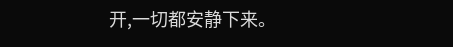开,一切都安静下来。